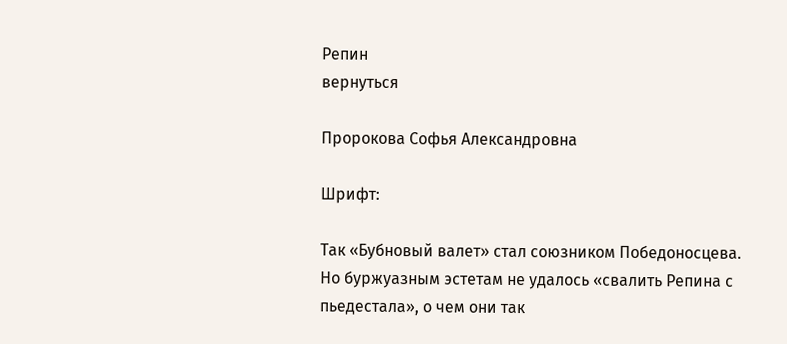Репин
вернуться

Пророкова Софья Александровна

Шрифт:

Так «Бубновый валет» стал союзником Победоносцева. Но буржуазным эстетам не удалось «свалить Репина с пьедестала», о чем они так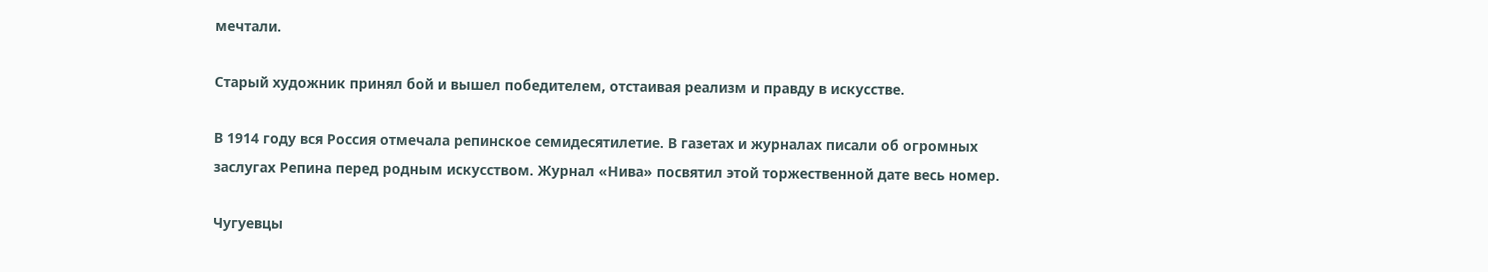мечтали.

Старый художник принял бой и вышел победителем, отстаивая реализм и правду в искусстве.

В 1914 году вся Россия отмечала репинское семидесятилетие. В газетах и журналах писали об огромных заслугах Репина перед родным искусством. Журнал «Нива» посвятил этой торжественной дате весь номер.

Чугуевцы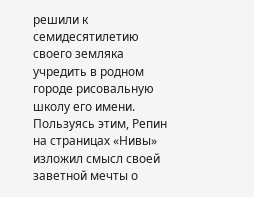решили к семидесятилетию своего земляка учредить в родном городе рисовальную школу его имени. Пользуясь этим, Репин на страницах «Нивы» изложил смысл своей заветной мечты о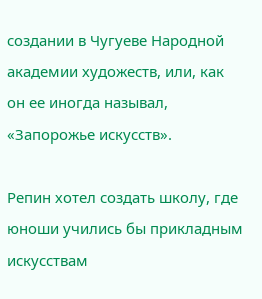создании в Чугуеве Народной академии художеств, или, как он ее иногда называл, «Запорожье искусств».

Репин хотел создать школу, где юноши учились бы прикладным искусствам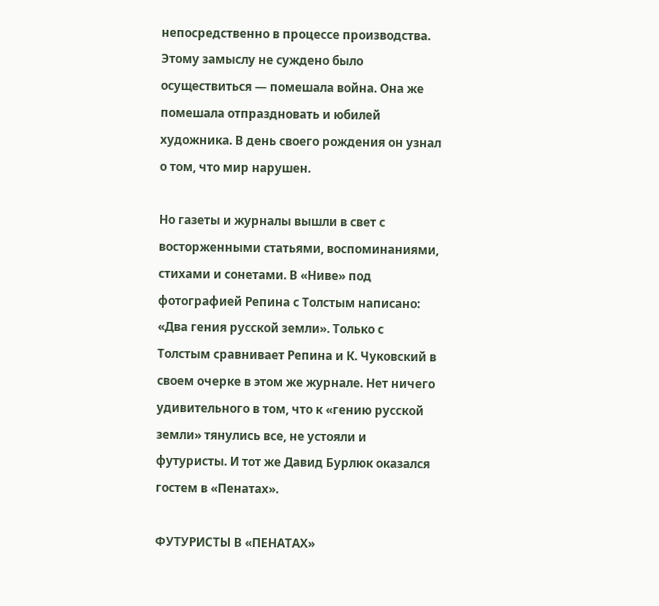непосредственно в процессе производства. Этому замыслу не суждено было осуществиться — помешала война. Она же помешала отпраздновать и юбилей художника. В день своего рождения он узнал о том, что мир нарушен.

Но газеты и журналы вышли в свет с восторженными статьями, воспоминаниями, стихами и сонетами. В «Ниве» под фотографией Репина с Толстым написано: «Два гения русской земли». Только с Толстым сравнивает Репина и К. Чуковский в своем очерке в этом же журнале. Нет ничего удивительного в том, что к «гению русской земли» тянулись все, не устояли и футуристы. И тот же Давид Бурлюк оказался гостем в «Пенатах».

ФУТУРИСТЫ В «ПЕНАТАХ»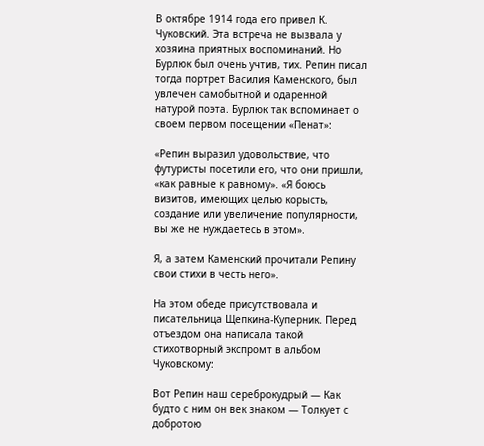В октябре 1914 года его привел К. Чуковский. Эта встреча не вызвала у хозяина приятных воспоминаний. Но Бурлюк был очень учтив, тих. Репин писал тогда портрет Василия Каменского, был увлечен самобытной и одаренной натурой поэта. Бурлюк так вспоминает о своем первом посещении «Пенат»:

«Репин выразил удовольствие, что футуристы посетили его, что они пришли, «как равные к равному». «Я боюсь визитов, имеющих целью корысть, создание или увеличение популярности, вы же не нуждаетесь в этом».

Я, а затем Каменский прочитали Репину свои стихи в честь него».

На этом обеде присутствовала и писательница Щепкина-Куперник. Перед отъездом она написала такой стихотворный экспромт в альбом Чуковскому:

Вот Репин наш сереброкудрый — Как будто с ним он век знаком — Толкует с добротою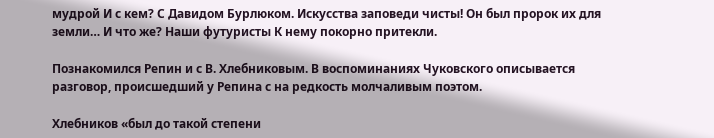мудрой И с кем? С Давидом Бурлюком. Искусства заповеди чисты! Он был пророк их для земли… И что же? Наши футуристы К нему покорно притекли.

Познакомился Репин и с В. Хлебниковым. В воспоминаниях Чуковского описывается разговор, происшедший у Репина с на редкость молчаливым поэтом.

Хлебников «был до такой степени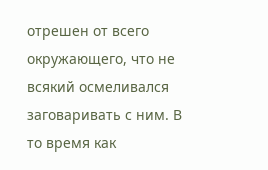отрешен от всего окружающего, что не всякий осмеливался заговаривать с ним. В то время как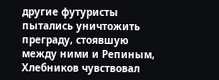другие футуристы пытались уничтожить преграду, стоявшую между ними и Репиным, Хлебников чувствовал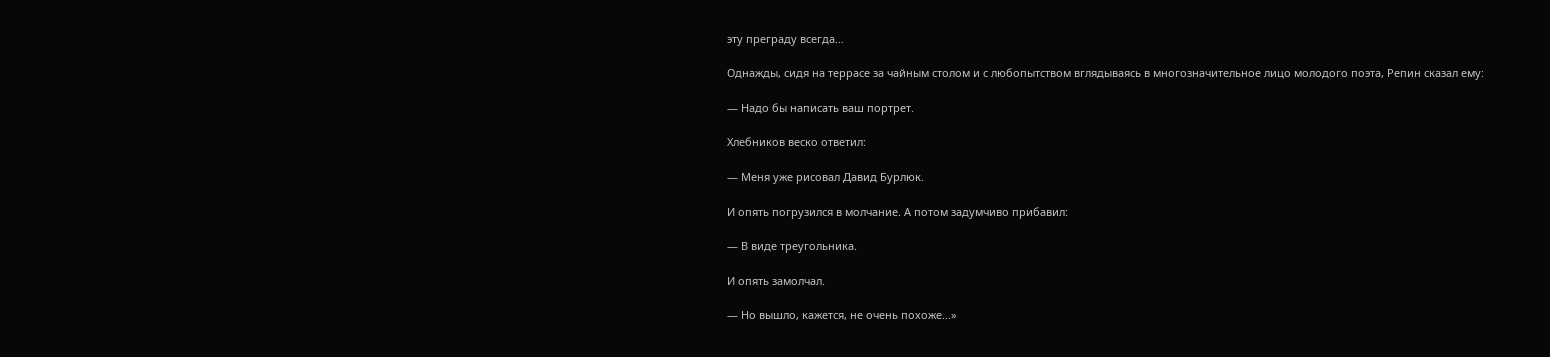эту преграду всегда…

Однажды, сидя на террасе за чайным столом и с любопытством вглядываясь в многозначительное лицо молодого поэта, Репин сказал ему:

— Надо бы написать ваш портрет.

Хлебников веско ответил:

— Меня уже рисовал Давид Бурлюк.

И опять погрузился в молчание. А потом задумчиво прибавил:

— В виде треугольника.

И опять замолчал.

— Но вышло, кажется, не очень похоже…»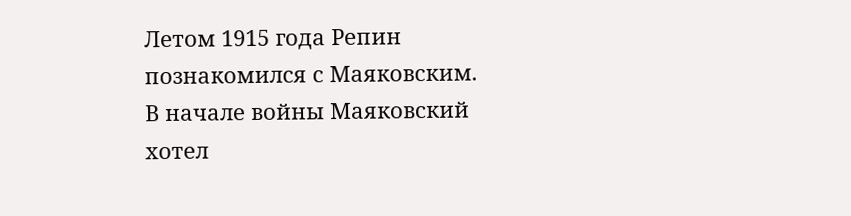Летом 1915 года Репин познакомился с Маяковским. В начале войны Маяковский хотел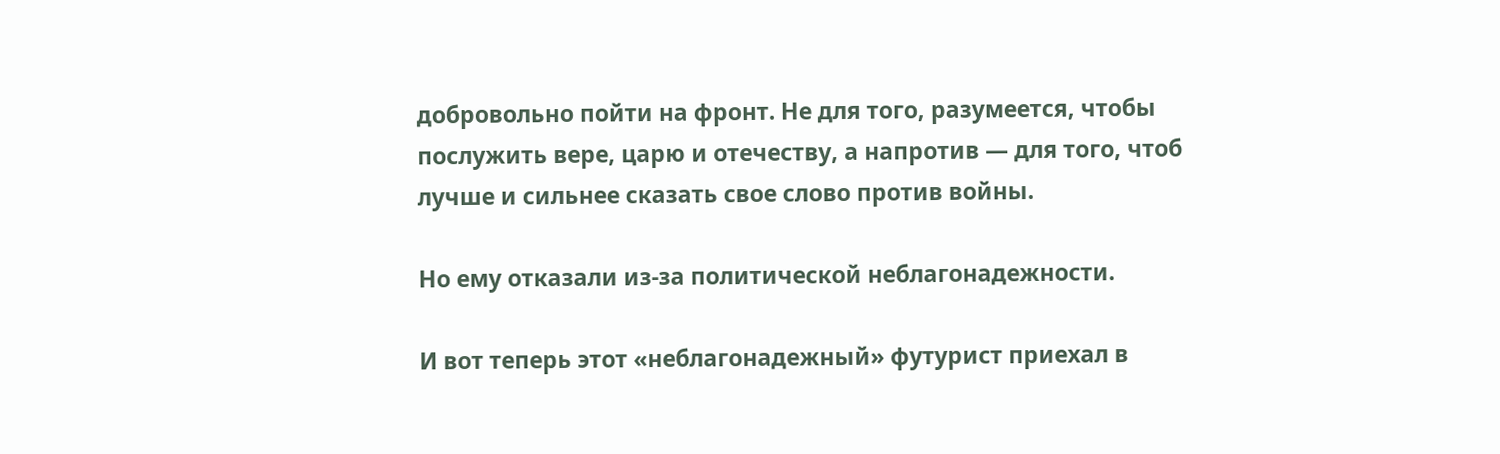добровольно пойти на фронт. Не для того, разумеется, чтобы послужить вере, царю и отечеству, а напротив — для того, чтоб лучше и сильнее сказать свое слово против войны.

Но ему отказали из-за политической неблагонадежности.

И вот теперь этот «неблагонадежный» футурист приехал в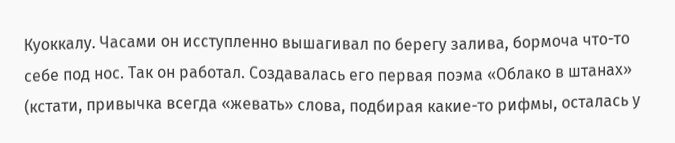Куоккалу. Часами он исступленно вышагивал по берегу залива, бормоча что-то себе под нос. Так он работал. Создавалась его первая поэма «Облако в штанах» (кстати, привычка всегда «жевать» слова, подбирая какие-то рифмы, осталась у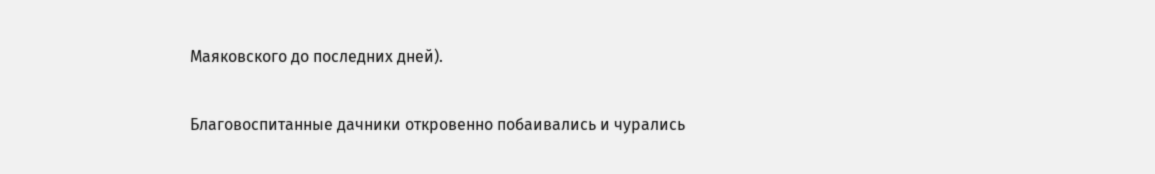Маяковского до последних дней).

Благовоспитанные дачники откровенно побаивались и чурались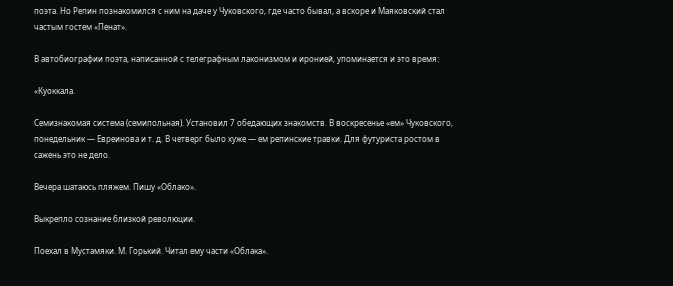поэта. Но Репин познакомился с ним на даче у Чуковского, где часто бывал, а вскоре и Маяковский стал частым гостем «Пенат».

В автобиографии поэта, написанной с телеграфным лаконизмом и иронией, упоминается и это время:

«Куоккала.

Семизнакомая система (семипольная). Установил 7 обедающих знакомств. В воскресенье «ем» Чуковского, понедельник — Евреинова и т. д. В четверг было хуже — ем репинские травки. Для футуриста ростом в сажень это не дело.

Вечера шатаюсь пляжем. Пишу «Облако».

Выкрепло сознание близкой революции.

Поехал в Мустамяки. М. Горький. Читал ему части «Облака».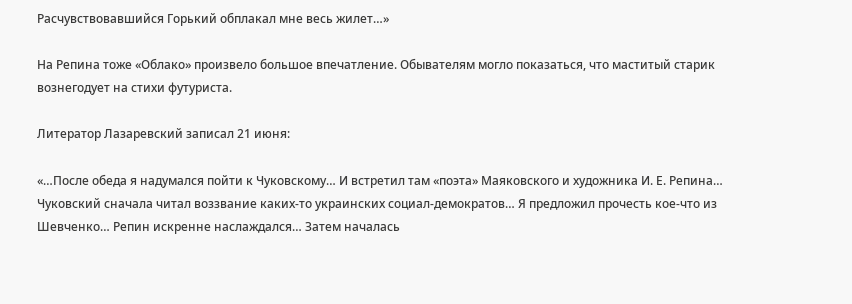Расчувствовавшийся Горький обплакал мне весь жилет…»

На Репина тоже «Облако» произвело большое впечатление. Обывателям могло показаться, что маститый старик вознегодует на стихи футуриста.

Литератор Лазаревский записал 21 июня:

«…После обеда я надумался пойти к Чуковскому… И встретил там «поэта» Маяковского и художника И. Е. Репина… Чуковский сначала читал воззвание каких-то украинских социал-демократов… Я предложил прочесть кое-что из Шевченко… Репин искренне наслаждался… Затем началась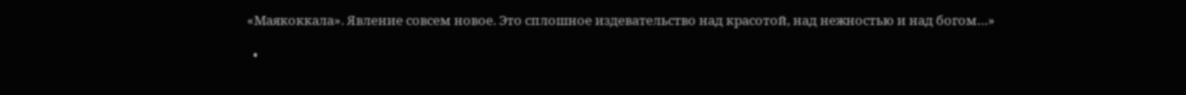«Маякоккала». Явление совсем новое. Это сплошное издевательство над красотой, над нежностью и над богом…»

  •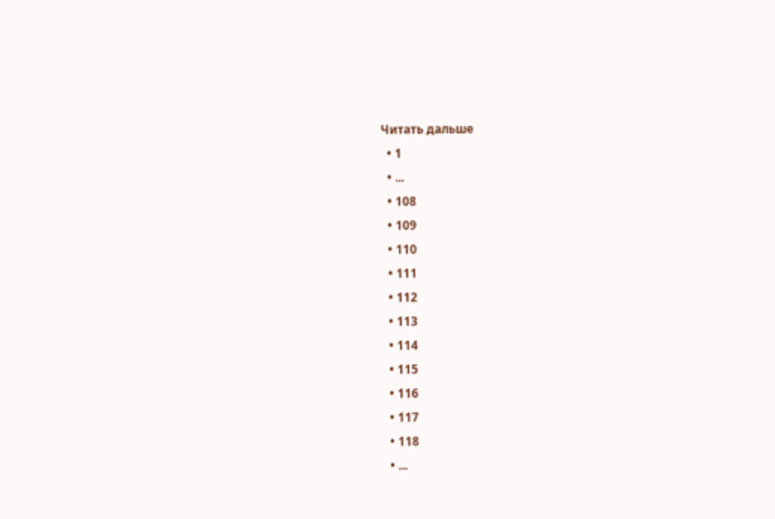Читать дальше
  • 1
  • ...
  • 108
  • 109
  • 110
  • 111
  • 112
  • 113
  • 114
  • 115
  • 116
  • 117
  • 118
  • ...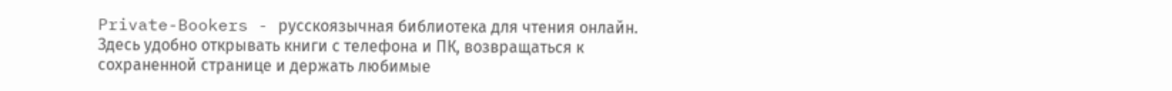Private-Bookers - русскоязычная библиотека для чтения онлайн. Здесь удобно открывать книги с телефона и ПК, возвращаться к сохраненной странице и держать любимые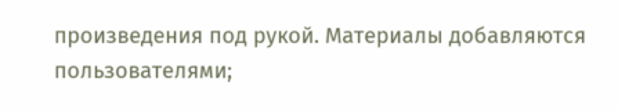произведения под рукой. Материалы добавляются пользователями;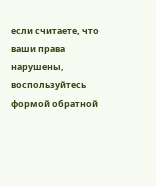если считаете, что ваши права нарушены, воспользуйтесь формой обратной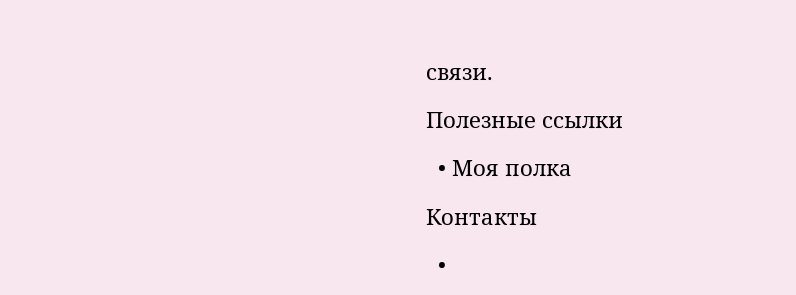связи.

Полезные ссылки

  • Моя полка

Контакты

  •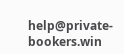help@private-bookers.win